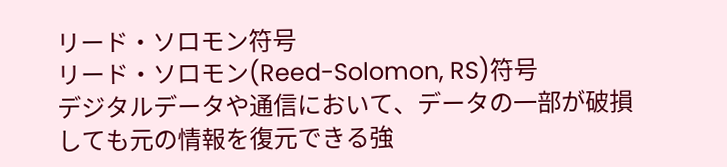リード・ソロモン符号
リード・ソロモン(Reed-Solomon, RS)符号
デジタルデータや通信において、データの一部が破損しても元の情報を復元できる強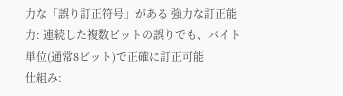力な「誤り訂正符号」がある 強力な訂正能力: 連続した複数ビットの誤りでも、バイト単位(通常8ビット)で正確に訂正可能
仕組み: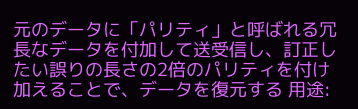元のデータに「パリティ」と呼ばれる冗長なデータを付加して送受信し、訂正したい誤りの長さの2倍のパリティを付け加えることで、データを復元する 用途: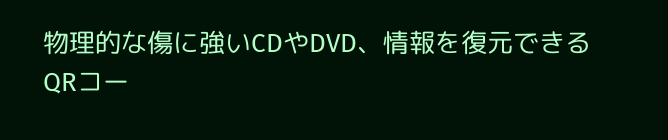物理的な傷に強いCDやDVD、情報を復元できるQRコー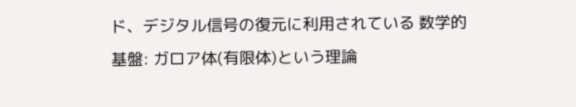ド、デジタル信号の復元に利用されている 数学的基盤: ガロア体(有限体)という理論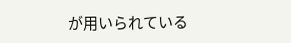が用いられている